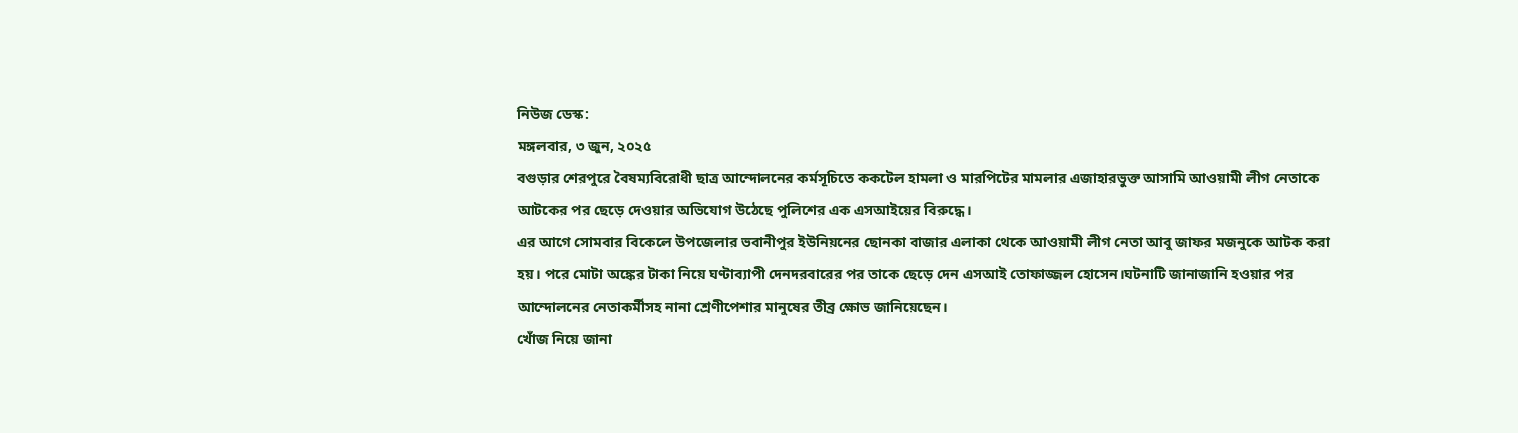নিউজ ডেস্ক:
মঙ্গলবার, ৩ জুন, ২০২৫
বগুড়ার শেরপুরে বৈষম্যবিরোধী ছাত্র আন্দোলনের কর্মসূচিতে ককটেল হামলা ও মারপিটের মামলার এজাহারভুক্ত আসামি আওয়ামী লীগ নেতাকে আটকের পর ছেড়ে দেওয়ার অভিযোগ উঠেছে পুলিশের এক এসআইয়ের বিরুদ্ধে।
এর আগে সোমবার বিকেলে উপজেলার ভবানীপুর ইউনিয়নের ছোনকা বাজার এলাকা থেকে আওয়ামী লীগ নেতা আবু জাফর মজনুকে আটক করা হয়। পরে মোটা অঙ্কের টাকা নিয়ে ঘণ্টাব্যাপী দেনদরবারের পর তাকে ছেড়ে দেন এসআই তোফাজ্জল হোসেন।ঘটনাটি জানাজানি হওয়ার পর আন্দোলনের নেতাকর্মীসহ নানা শ্রেণীপেশার মানুষের তীব্র ক্ষোভ জানিয়েছেন।
খোঁজ নিয়ে জানা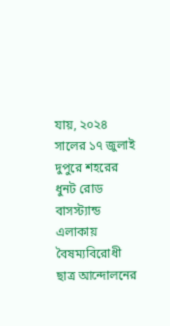যায়, ২০২৪ সালের ১৭ জুলাই দুপুরে শহরের ধুনট রোড বাসস্ট্যান্ড এলাকায় বৈষম্যবিরোধী ছাত্র আন্দোলনের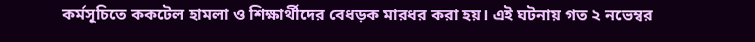কর্মসূচিতে ককটেল হামলা ও শিক্ষার্থীদের বেধড়ক মারধর করা হয়। এই ঘটনায় গত ২ নভেম্বর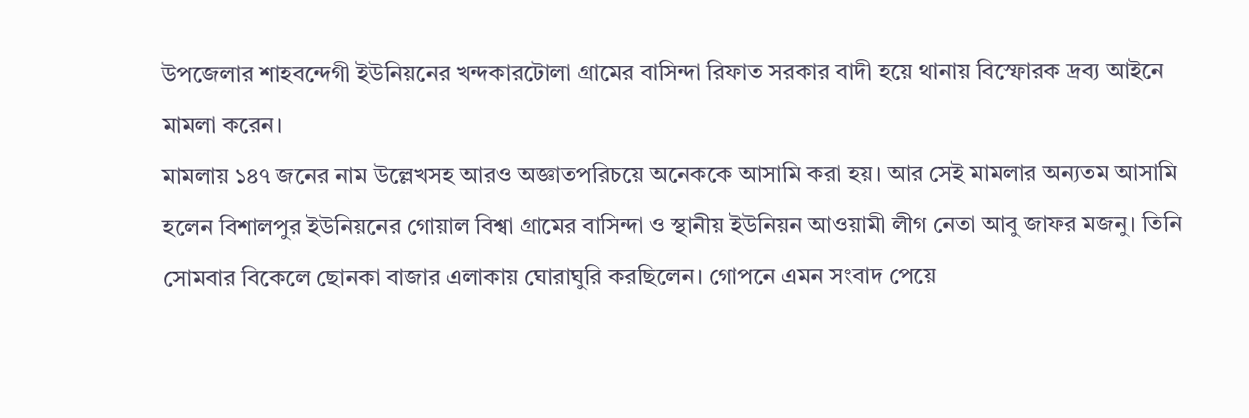উপজেলার শাহবন্দেগী ইউনিয়নের খন্দকারটোলা গ্রামের বাসিন্দা রিফাত সরকার বাদী হয়ে থানায় বিস্ফোরক দ্রব্য আইনে মামলা করেন।
মামলায় ১৪৭ জনের নাম উল্লেখসহ আরও অজ্ঞাতপরিচয়ে অনেককে আসামি করা হয়। আর সেই মামলার অন্যতম আসামি হলেন বিশালপুর ইউনিয়নের গোয়াল বিশ্বা গ্রামের বাসিন্দা ও স্থানীয় ইউনিয়ন আওয়ামী লীগ নেতা আবু জাফর মজনু। তিনি সোমবার বিকেলে ছোনকা বাজার এলাকায় ঘোরাঘুরি করছিলেন। গোপনে এমন সংবাদ পেয়ে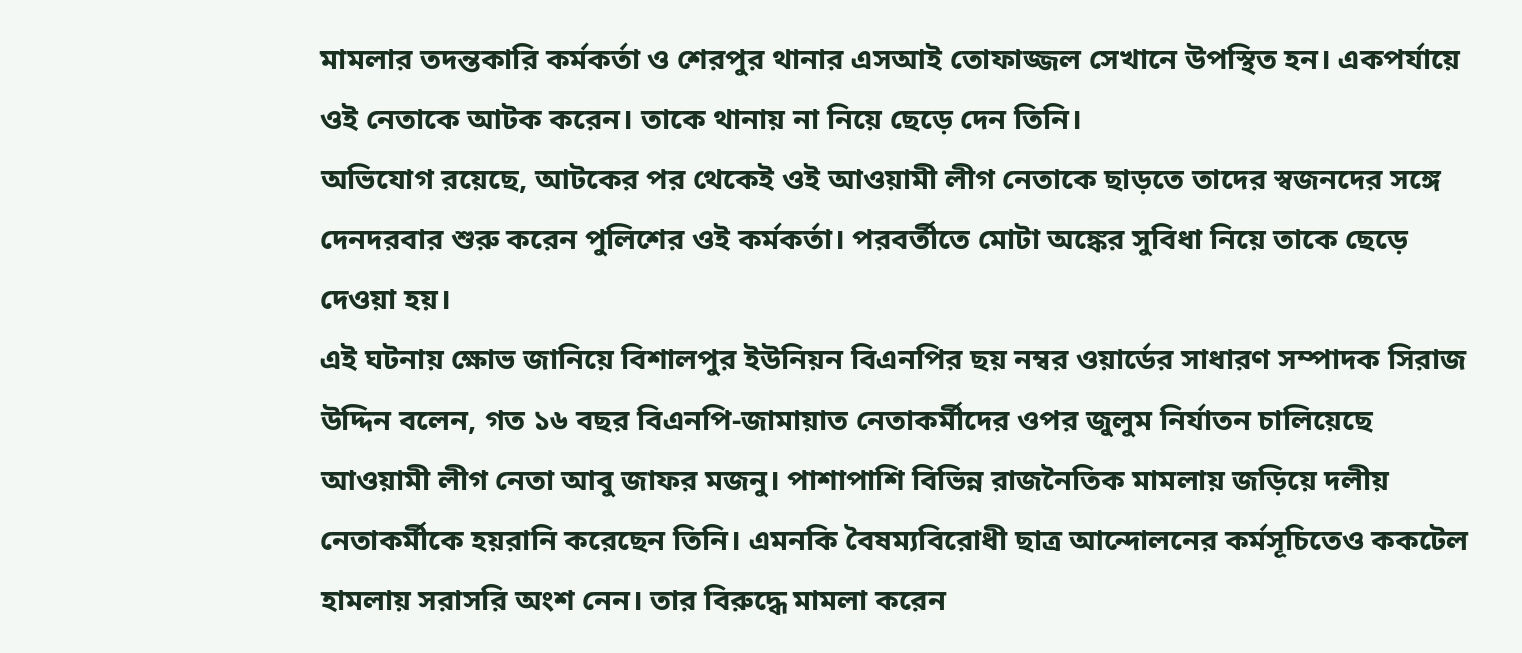মামলার তদন্তকারি কর্মকর্তা ও শেরপুর থানার এসআই তোফাজ্জল সেখানে উপস্থিত হন। একপর্যায়ে ওই নেতাকে আটক করেন। তাকে থানায় না নিয়ে ছেড়ে দেন তিনি।
অভিযোগ রয়েছে, আটকের পর থেকেই ওই আওয়ামী লীগ নেতাকে ছাড়তে তাদের স্বজনদের সঙ্গে দেনদরবার শুরু করেন পুলিশের ওই কর্মকর্তা। পরবর্তীতে মোটা অঙ্কের সুবিধা নিয়ে তাকে ছেড়ে দেওয়া হয়।
এই ঘটনায় ক্ষোভ জানিয়ে বিশালপুর ইউনিয়ন বিএনপির ছয় নম্বর ওয়ার্ডের সাধারণ সম্পাদক সিরাজ উদ্দিন বলেন, গত ১৬ বছর বিএনপি-জামায়াত নেতাকর্মীদের ওপর জুলুম নির্যাতন চালিয়েছে আওয়ামী লীগ নেতা আবু জাফর মজনু। পাশাপাশি বিভিন্ন রাজনৈতিক মামলায় জড়িয়ে দলীয় নেতাকর্মীকে হয়রানি করেছেন তিনি। এমনকি বৈষম্যবিরোধী ছাত্র আন্দোলনের কর্মসূচিতেও ককটেল হামলায় সরাসরি অংশ নেন। তার বিরুদ্ধে মামলা করেন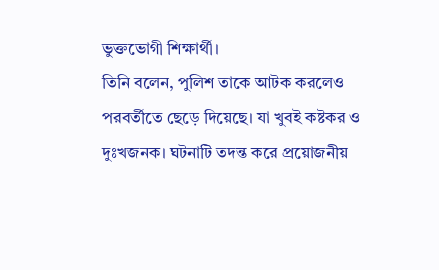ভুক্তভোগী শিক্ষার্থী।
তিনি বলেন, পুলিশ তাকে আটক করলেও পরবর্তীতে ছেড়ে দিয়েছে। যা খুবই কষ্টকর ও দুঃখজনক। ঘটনাটি তদন্ত করে প্রয়োজনীয়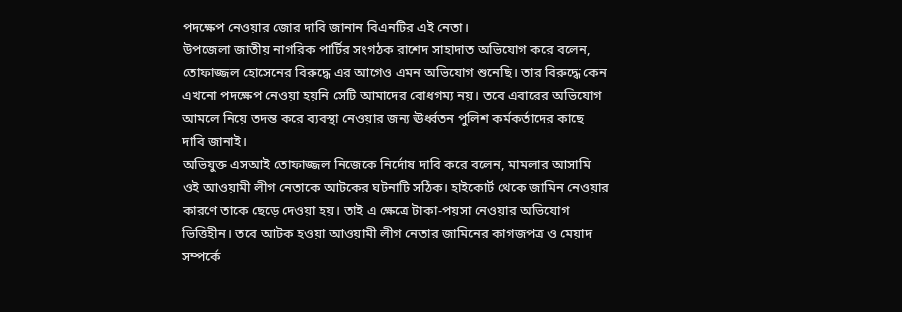পদক্ষেপ নেওয়ার জোর দাবি জানান বিএনটির এই নেতা।
উপজেলা জাতীয় নাগরিক পার্টির সংগঠক রাশেদ সাহাদাত অভিযোগ করে বলেন, তোফাজ্জল হোসেনের বিরুদ্ধে এর আগেও এমন অভিযোগ শুনেছি। তার বিরুদ্ধে কেন এখনো পদক্ষেপ নেওয়া হয়নি সেটি আমাদের বোধগম্য নয়। তবে এবারের অভিযোগ আমলে নিয়ে তদন্ত করে ব্যবস্থা নেওয়ার জন্য ঊর্ধ্বতন পুলিশ কর্মকর্তাদের কাছে দাবি জানাই।
অভিযুক্ত এসআই তোফাজ্জল নিজেকে নির্দোষ দাবি করে বলেন, মামলার আসামি ওই আওয়ামী লীগ নেতাকে আটকের ঘটনাটি সঠিক। হাইকোর্ট থেকে জামিন নেওয়ার কারণে তাকে ছেড়ে দেওয়া হয়। তাই এ ক্ষেত্রে টাকা-পয়সা নেওয়ার অভিযোগ ভিত্তিহীন। তবে আটক হওয়া আওয়ামী লীগ নেতার জামিনের কাগজপত্র ও মেয়াদ সম্পর্কে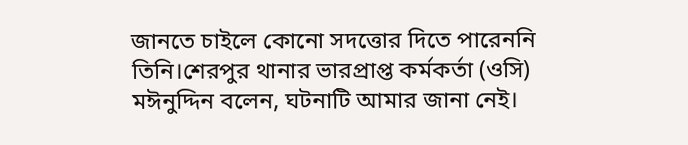জানতে চাইলে কোনো সদত্তোর দিতে পারেননি তিনি।শেরপুর থানার ভারপ্রাপ্ত কর্মকর্তা (ওসি) মঈনুদ্দিন বলেন, ঘটনাটি আমার জানা নেই।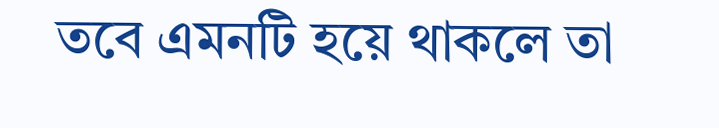তবে এমনটি হয়ে থাকলে তা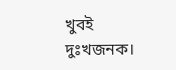খুবই দুঃখজনক।